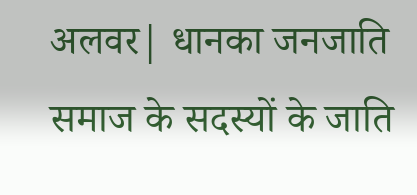अलवर| धानका जनजाति समाज के सदस्यों के जाति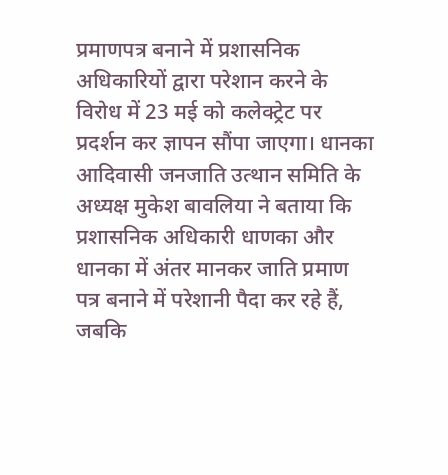प्रमाणपत्र बनाने में प्रशासनिक अधिकारियों द्वारा परेशान करने के विरोध में 23 मई को कलेक्ट्रेट पर प्रदर्शन कर ज्ञापन सौंपा जाएगा। धानका आदिवासी जनजाति उत्थान समिति के अध्यक्ष मुकेश बावलिया ने बताया कि प्रशासनिक अधिकारी धाणका और धानका में अंतर मानकर जाति प्रमाण पत्र बनाने में परेशानी पैदा कर रहे हैं, जबकि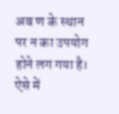अब ण के स्थान पर न का उपयोग होने लग गया है। ऐसे में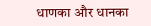धाणका और धानका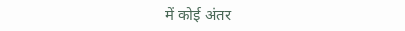में कोई अंतर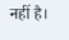नहीं है।